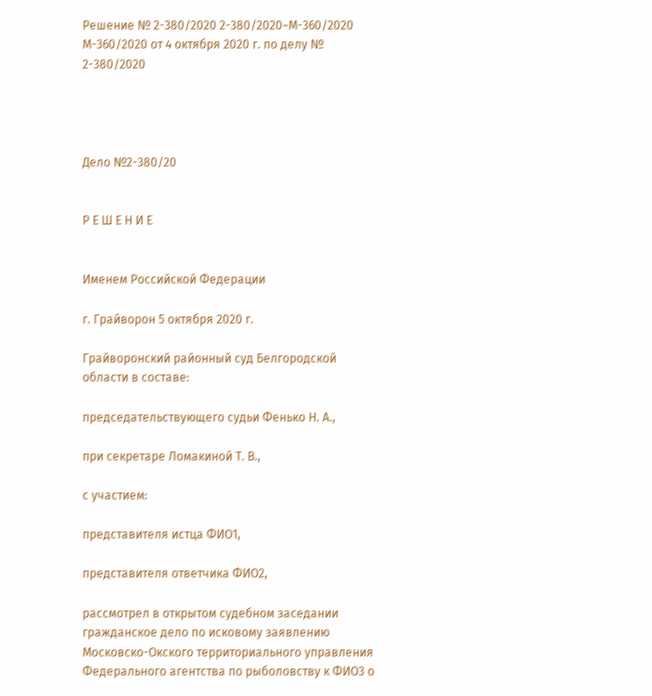Решение № 2-380/2020 2-380/2020~М-360/2020 М-360/2020 от 4 октября 2020 г. по делу № 2-380/2020




Дело №2-380/20


Р Е Ш Е Н И Е


Именем Российской Федерации

г. Грайворон 5 октября 2020 г.

Грайворонский районный суд Белгородской области в составе:

председательствующего судьи Фенько Н. А.,

при секретаре Ломакиной Т. В.,

с участием:

представителя истца ФИО1,

представителя ответчика ФИО2,

рассмотрел в открытом судебном заседании гражданское дело по исковому заявлению Московско-Окского территориального управления Федерального агентства по рыболовству к ФИО3 о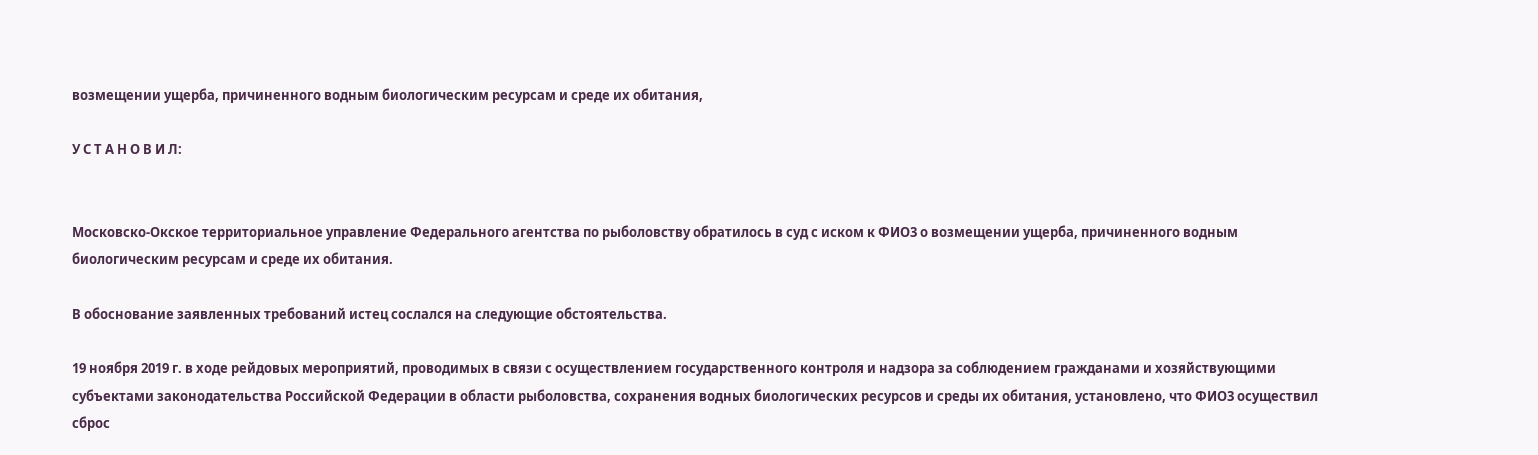возмещении ущерба, причиненного водным биологическим ресурсам и среде их обитания,

У С Т А Н О В И Л:


Московско-Окское территориальное управление Федерального агентства по рыболовству обратилось в суд с иском к ФИО3 о возмещении ущерба, причиненного водным биологическим ресурсам и среде их обитания.

В обоснование заявленных требований истец сослался на следующие обстоятельства.

19 ноября 2019 г. в ходе рейдовых мероприятий, проводимых в связи с осуществлением государственного контроля и надзора за соблюдением гражданами и хозяйствующими субъектами законодательства Российской Федерации в области рыболовства, сохранения водных биологических ресурсов и среды их обитания, установлено, что ФИО3 осуществил сброс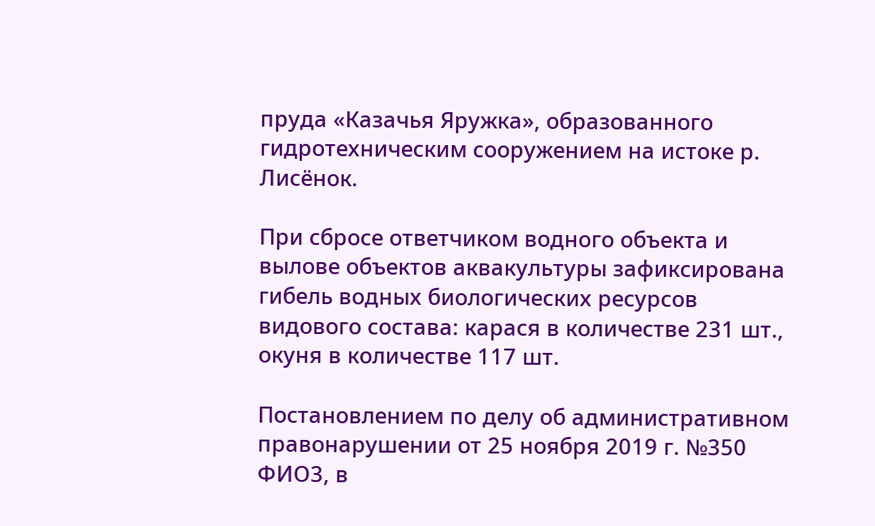пруда «Казачья Яружка», образованного гидротехническим сооружением на истоке р. Лисёнок.

При сбросе ответчиком водного объекта и вылове объектов аквакультуры зафиксирована гибель водных биологических ресурсов видового состава: карася в количестве 231 шт., окуня в количестве 117 шт.

Постановлением по делу об административном правонарушении от 25 ноября 2019 г. №350 ФИО3, в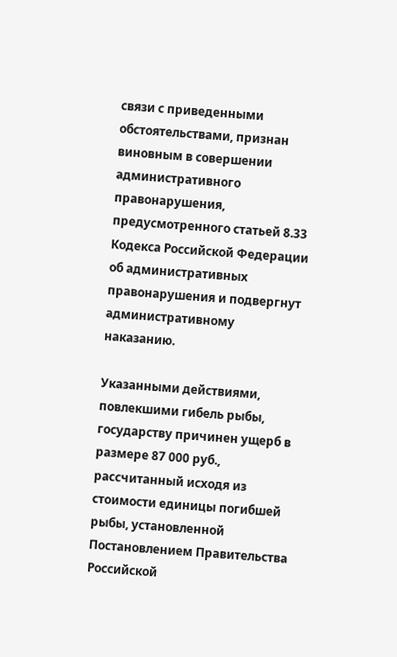связи с приведенными обстоятельствами, признан виновным в совершении административного правонарушения, предусмотренного статьей 8.33 Кодекса Российской Федерации об административных правонарушения и подвергнут административному наказанию.

Указанными действиями, повлекшими гибель рыбы, государству причинен ущерб в размере 87 000 руб., рассчитанный исходя из стоимости единицы погибшей рыбы, установленной Постановлением Правительства Российской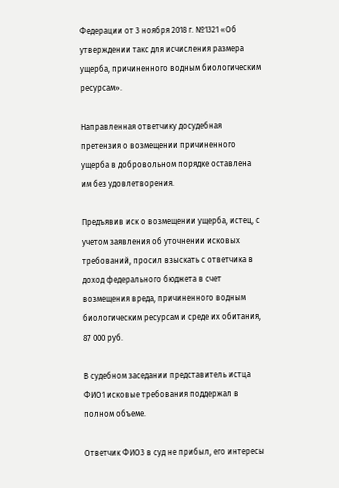Федерации от 3 ноября 2018 г. №1321 «Об утверждении такс для исчисления размера ущерба, причиненного водным биологическим ресурсам».

Направленная ответчику досудебная претензия о возмещении причиненного ущерба в добровольном порядке оставлена им без удовлетворения.

Предъявив иск о возмещении ущерба, истец, с учетом заявления об уточнении исковых требований, просил взыскать с ответчика в доход федерального бюджета в счет возмещения вреда, причиненного водным биологическим ресурсам и среде их обитания, 87 000 руб.

В судебном заседании представитель истца ФИО1 исковые требования поддержал в полном объеме.

Ответчик ФИО3 в суд не прибыл, его интересы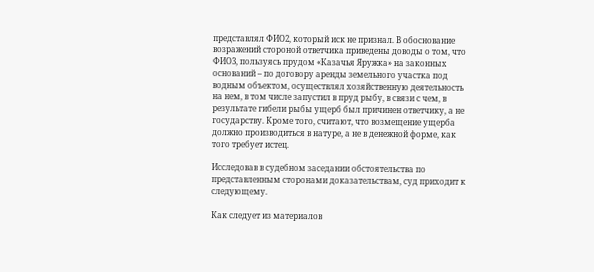представлял ФИО2, который иск не признал. В обоснование возражений стороной ответчика приведены доводы о том, что ФИО3, пользуясь прудом «Казачья Яружка» на законных оснований – по договору аренды земельного участка под водным объектом, осуществлял хозяйственную деятельность на нем, в том числе запустил в пруд рыбу, в связи с чем, в результате гибели рыбы ущерб был причинен ответчику, а не государству. Кроме того, считают, что возмещение ущерба должно производиться в натуре, а не в денежной форме, как того требует истец.

Исследовав в судебном заседании обстоятельства по представленным сторонами доказательствам, суд приходит к следующему.

Как следует из материалов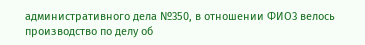административного дела №350, в отношении ФИО3 велось производство по делу об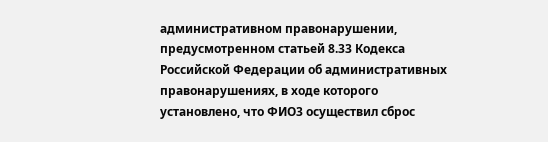административном правонарушении, предусмотренном статьей 8.33 Кодекса Российской Федерации об административных правонарушениях, в ходе которого установлено, что ФИО3 осуществил сброс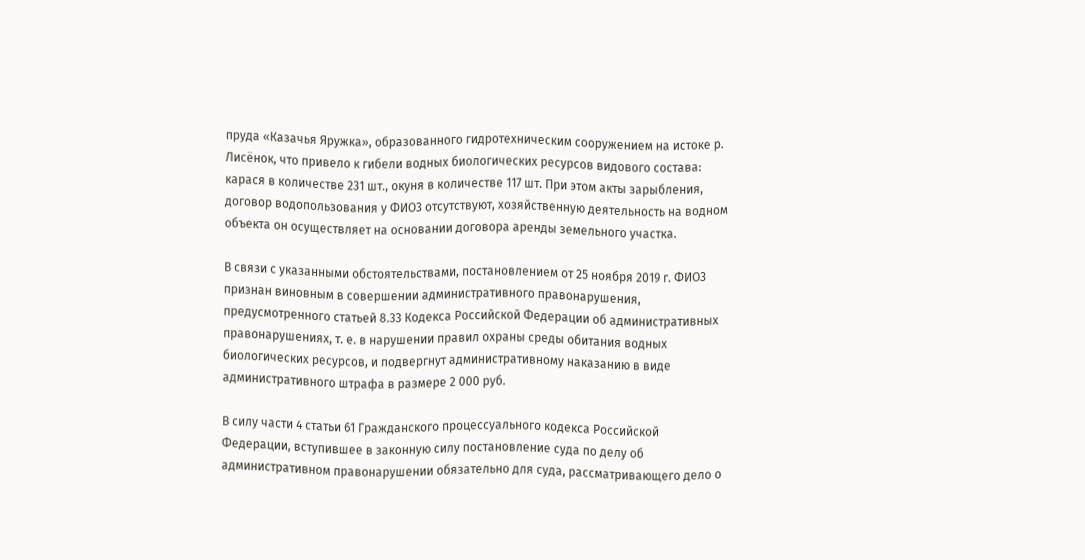пруда «Казачья Яружка», образованного гидротехническим сооружением на истоке р. Лисёнок, что привело к гибели водных биологических ресурсов видового состава: карася в количестве 231 шт., окуня в количестве 117 шт. При этом акты зарыбления, договор водопользования у ФИО3 отсутствуют, хозяйственную деятельность на водном объекта он осуществляет на основании договора аренды земельного участка.

В связи с указанными обстоятельствами, постановлением от 25 ноября 2019 г. ФИО3 признан виновным в совершении административного правонарушения, предусмотренного статьей 8.33 Кодекса Российской Федерации об административных правонарушениях, т. е. в нарушении правил охраны среды обитания водных биологических ресурсов, и подвергнут административному наказанию в виде административного штрафа в размере 2 000 руб.

В силу части 4 статьи 61 Гражданского процессуального кодекса Российской Федерации, вступившее в законную силу постановление суда по делу об административном правонарушении обязательно для суда, рассматривающего дело о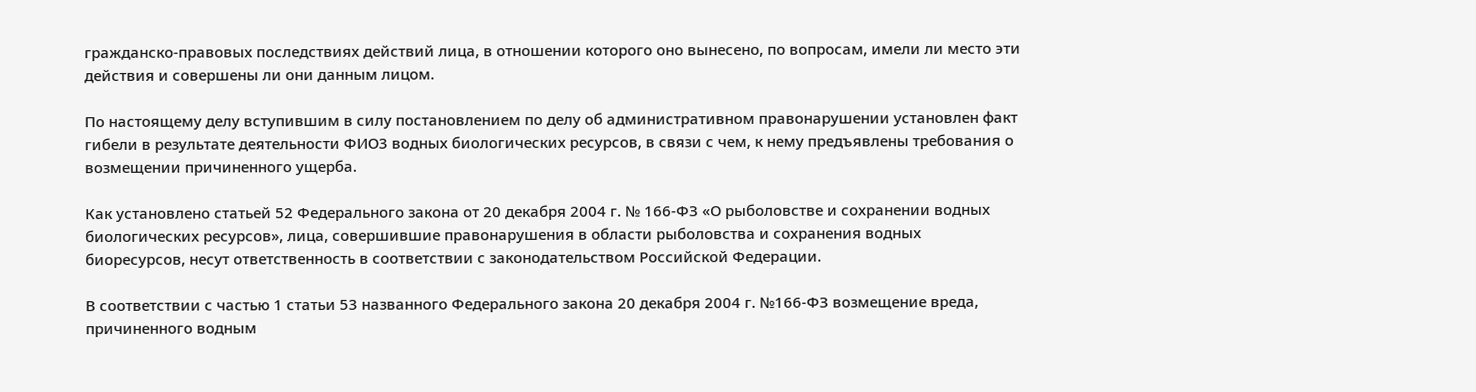гражданско-правовых последствиях действий лица, в отношении которого оно вынесено, по вопросам, имели ли место эти действия и совершены ли они данным лицом.

По настоящему делу вступившим в силу постановлением по делу об административном правонарушении установлен факт гибели в результате деятельности ФИО3 водных биологических ресурсов, в связи с чем, к нему предъявлены требования о возмещении причиненного ущерба.

Как установлено статьей 52 Федерального закона от 20 декабря 2004 г. № 166-ФЗ «О рыболовстве и сохранении водных биологических ресурсов», лица, совершившие правонарушения в области рыболовства и сохранения водных биоресурсов, несут ответственность в соответствии с законодательством Российской Федерации.

В соответствии с частью 1 статьи 53 названного Федерального закона 20 декабря 2004 г. №166-ФЗ возмещение вреда, причиненного водным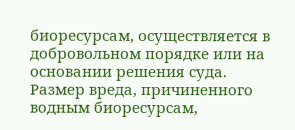биоресурсам, осуществляется в добровольном порядке или на основании решения суда. Размер вреда, причиненного водным биоресурсам,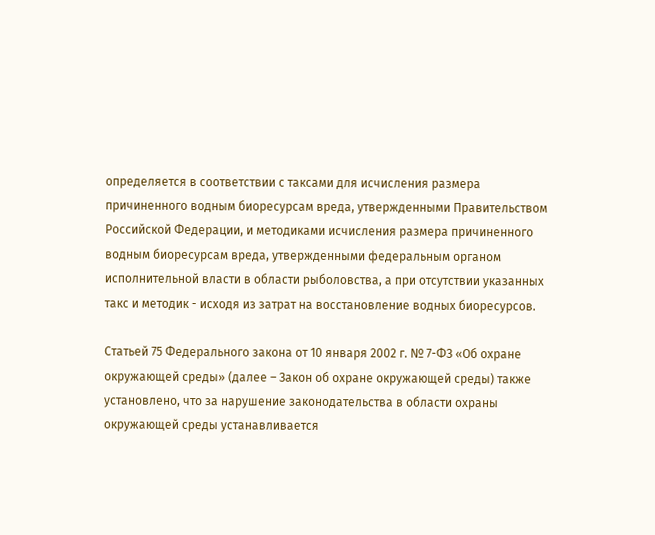определяется в соответствии с таксами для исчисления размера причиненного водным биоресурсам вреда, утвержденными Правительством Российской Федерации, и методиками исчисления размера причиненного водным биоресурсам вреда, утвержденными федеральным органом исполнительной власти в области рыболовства, а при отсутствии указанных такс и методик - исходя из затрат на восстановление водных биоресурсов.

Статьей 75 Федерального закона от 10 января 2002 г. № 7-ФЗ «Об охране окружающей среды» (далее – Закон об охране окружающей среды) также установлено, что за нарушение законодательства в области охраны окружающей среды устанавливается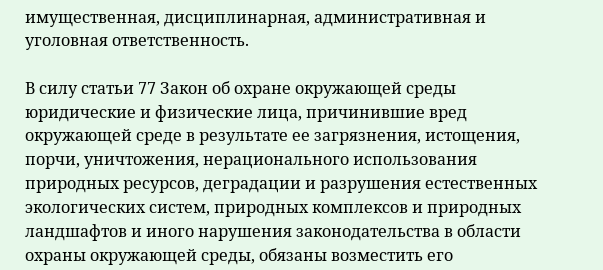имущественная, дисциплинарная, административная и уголовная ответственность.

В силу статьи 77 Закон об охране окружающей среды юридические и физические лица, причинившие вред окружающей среде в результате ее загрязнения, истощения, порчи, уничтожения, нерационального использования природных ресурсов, деградации и разрушения естественных экологических систем, природных комплексов и природных ландшафтов и иного нарушения законодательства в области охраны окружающей среды, обязаны возместить его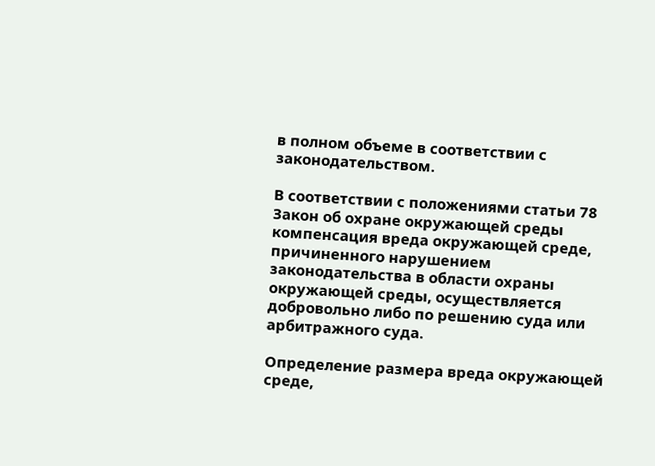в полном объеме в соответствии с законодательством.

В соответствии с положениями статьи 78 Закон об охране окружающей среды компенсация вреда окружающей среде, причиненного нарушением законодательства в области охраны окружающей среды, осуществляется добровольно либо по решению суда или арбитражного суда.

Определение размера вреда окружающей среде,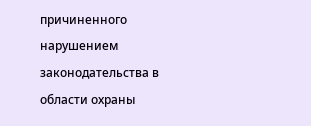причиненного нарушением законодательства в области охраны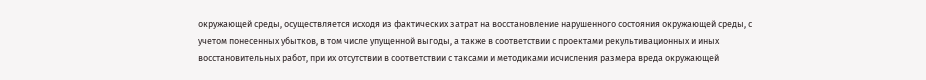окружающей среды, осуществляется исходя из фактических затрат на восстановление нарушенного состояния окружающей среды, с учетом понесенных убытков, в том числе упущенной выгоды, а также в соответствии с проектами рекультивационных и иных восстановительных работ, при их отсутствии в соответствии с таксами и методиками исчисления размера вреда окружающей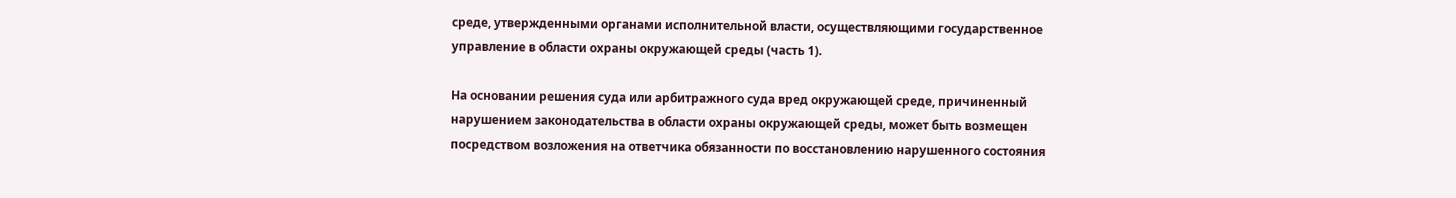среде, утвержденными органами исполнительной власти, осуществляющими государственное управление в области охраны окружающей среды (часть 1).

На основании решения суда или арбитражного суда вред окружающей среде, причиненный нарушением законодательства в области охраны окружающей среды, может быть возмещен посредством возложения на ответчика обязанности по восстановлению нарушенного состояния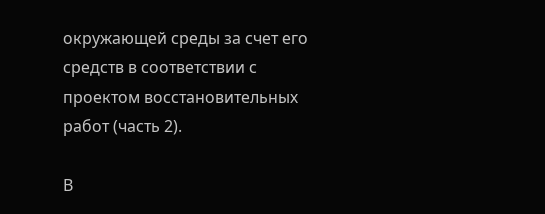окружающей среды за счет его средств в соответствии с проектом восстановительных работ (часть 2).

В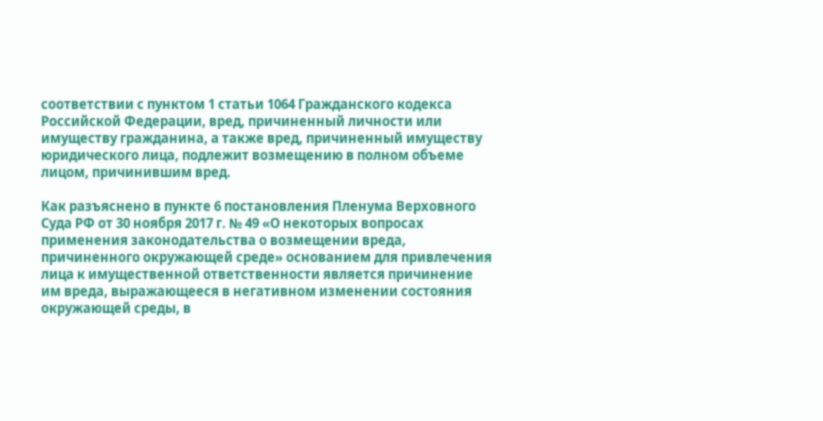соответствии с пунктом 1 статьи 1064 Гражданского кодекса Российской Федерации, вред, причиненный личности или имуществу гражданина, а также вред, причиненный имуществу юридического лица, подлежит возмещению в полном объеме лицом, причинившим вред.

Как разъяснено в пункте 6 постановления Пленума Верховного Суда РФ от 30 ноября 2017 г. № 49 «О некоторых вопросах применения законодательства о возмещении вреда, причиненного окружающей среде» основанием для привлечения лица к имущественной ответственности является причинение им вреда, выражающееся в негативном изменении состояния окружающей среды, в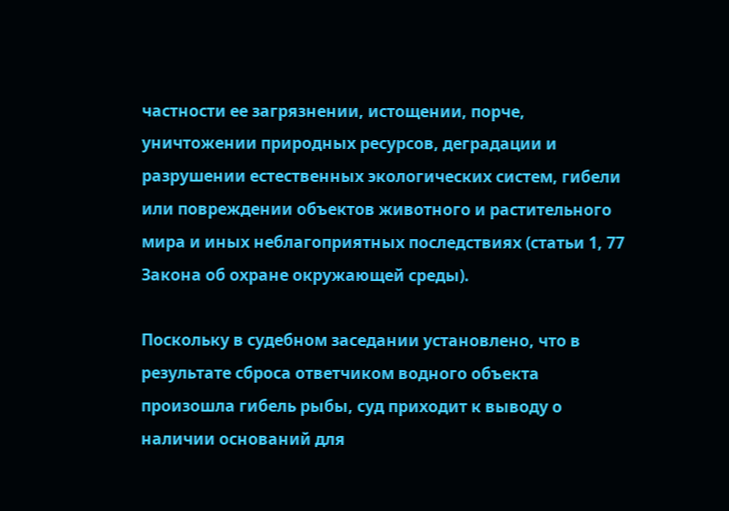частности ее загрязнении, истощении, порче, уничтожении природных ресурсов, деградации и разрушении естественных экологических систем, гибели или повреждении объектов животного и растительного мира и иных неблагоприятных последствиях (статьи 1, 77 Закона об охране окружающей среды).

Поскольку в судебном заседании установлено, что в результате сброса ответчиком водного объекта произошла гибель рыбы, суд приходит к выводу о наличии оснований для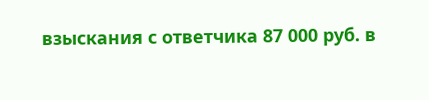взыскания с ответчика 87 000 руб. в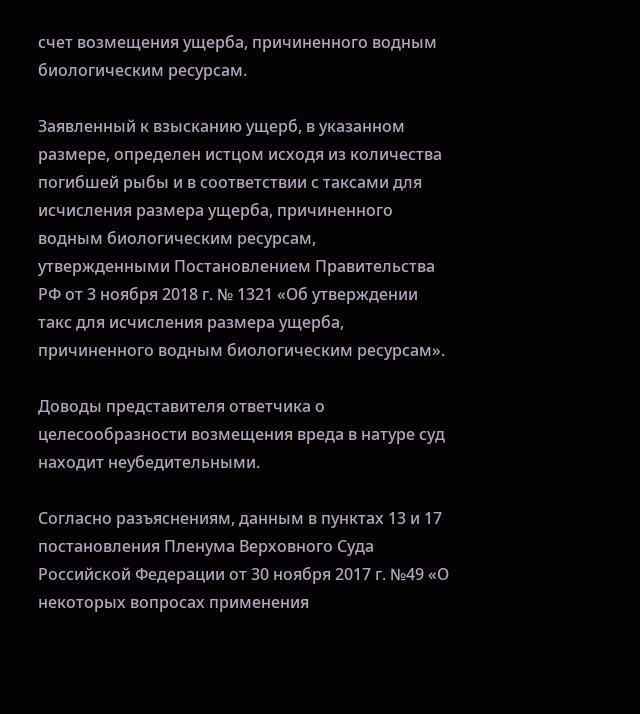счет возмещения ущерба, причиненного водным биологическим ресурсам.

Заявленный к взысканию ущерб, в указанном размере, определен истцом исходя из количества погибшей рыбы и в соответствии с таксами для исчисления размера ущерба, причиненного водным биологическим ресурсам, утвержденными Постановлением Правительства РФ от 3 ноября 2018 г. № 1321 «Об утверждении такс для исчисления размера ущерба, причиненного водным биологическим ресурсам».

Доводы представителя ответчика о целесообразности возмещения вреда в натуре суд находит неубедительными.

Согласно разъяснениям, данным в пунктах 13 и 17 постановления Пленума Верховного Суда Российской Федерации от 30 ноября 2017 г. №49 «О некоторых вопросах применения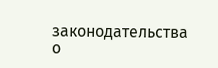законодательства о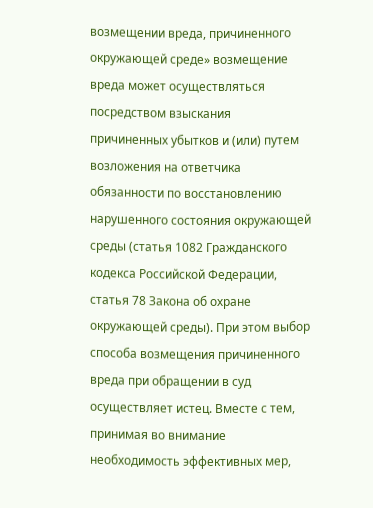возмещении вреда, причиненного окружающей среде» возмещение вреда может осуществляться посредством взыскания причиненных убытков и (или) путем возложения на ответчика обязанности по восстановлению нарушенного состояния окружающей среды (статья 1082 Гражданского кодекса Российской Федерации, статья 78 Закона об охране окружающей среды). При этом выбор способа возмещения причиненного вреда при обращении в суд осуществляет истец. Вместе с тем, принимая во внимание необходимость эффективных мер,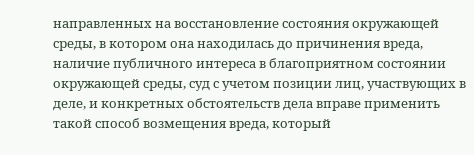направленных на восстановление состояния окружающей среды, в котором она находилась до причинения вреда, наличие публичного интереса в благоприятном состоянии окружающей среды, суд с учетом позиции лиц, участвующих в деле, и конкретных обстоятельств дела вправе применить такой способ возмещения вреда, который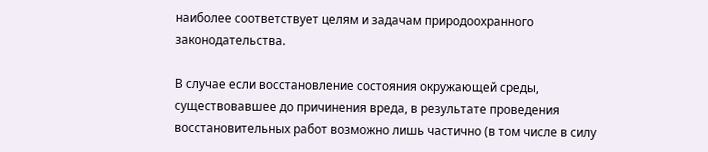наиболее соответствует целям и задачам природоохранного законодательства.

В случае если восстановление состояния окружающей среды, существовавшее до причинения вреда, в результате проведения восстановительных работ возможно лишь частично (в том числе в силу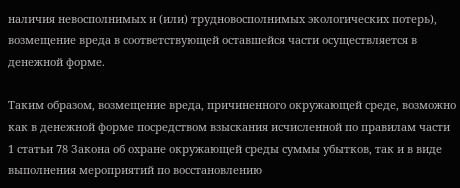наличия невосполнимых и (или) трудновосполнимых экологических потерь), возмещение вреда в соответствующей оставшейся части осуществляется в денежной форме.

Таким образом, возмещение вреда, причиненного окружающей среде, возможно как в денежной форме посредством взыскания исчисленной по правилам части 1 статьи 78 Закона об охране окружающей среды суммы убытков, так и в виде выполнения мероприятий по восстановлению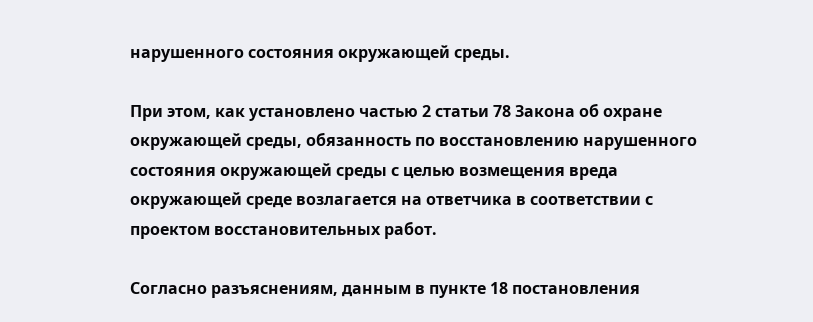нарушенного состояния окружающей среды.

При этом, как установлено частью 2 статьи 78 Закона об охране окружающей среды, обязанность по восстановлению нарушенного состояния окружающей среды с целью возмещения вреда окружающей среде возлагается на ответчика в соответствии с проектом восстановительных работ.

Согласно разъяснениям, данным в пункте 18 постановления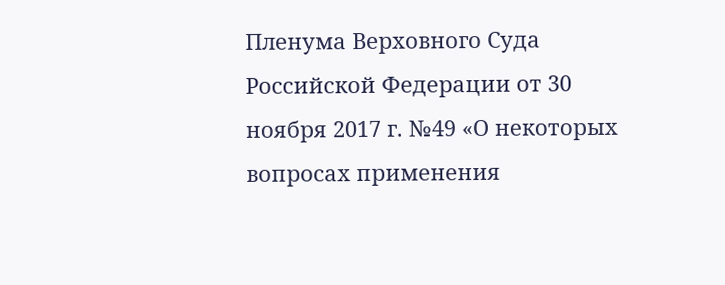Пленума Верховного Суда Российской Федерации от 30 ноября 2017 г. №49 «О некоторых вопросах применения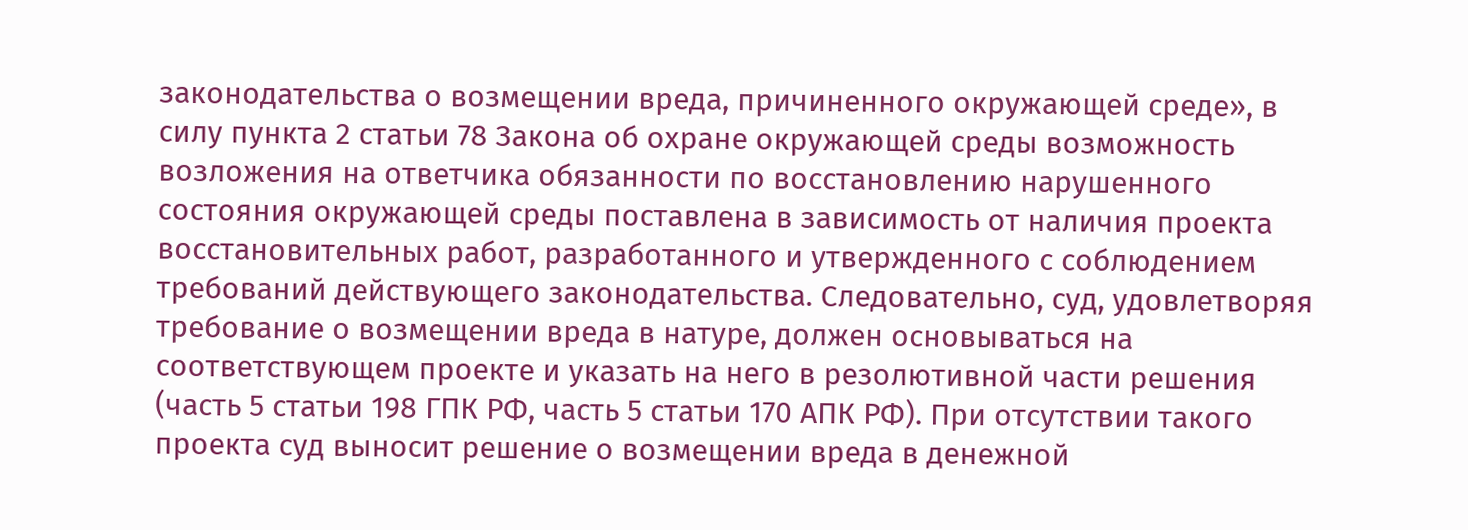законодательства о возмещении вреда, причиненного окружающей среде», в силу пункта 2 статьи 78 Закона об охране окружающей среды возможность возложения на ответчика обязанности по восстановлению нарушенного состояния окружающей среды поставлена в зависимость от наличия проекта восстановительных работ, разработанного и утвержденного с соблюдением требований действующего законодательства. Следовательно, суд, удовлетворяя требование о возмещении вреда в натуре, должен основываться на соответствующем проекте и указать на него в резолютивной части решения (часть 5 статьи 198 ГПК РФ, часть 5 статьи 170 АПК РФ). При отсутствии такого проекта суд выносит решение о возмещении вреда в денежной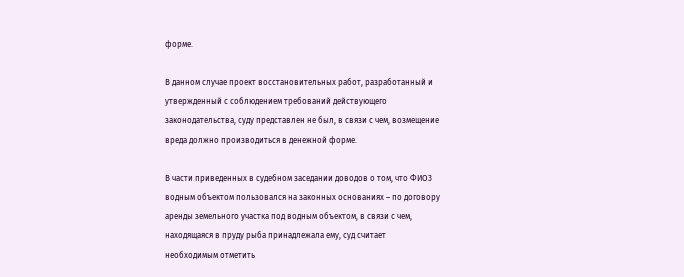форме.

В данном случае проект восстановительных работ, разработанный и утвержденный с соблюдением требований действующего законодательства, суду представлен не был, в связи с чем, возмещение вреда должно производиться в денежной форме.

В части приведенных в судебном заседании доводов о том, что ФИО3 водным объектом пользовался на законных основаниях – по договору аренды земельного участка под водным объектом, в связи с чем, находящаяся в пруду рыба принадлежала ему, суд считает необходимым отметить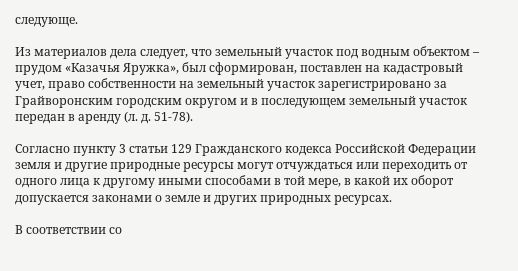следующе.

Из материалов дела следует, что земельный участок под водным объектом – прудом «Казачья Яружка», был сформирован, поставлен на кадастровый учет, право собственности на земельный участок зарегистрировано за Грайворонским городским округом и в последующем земельный участок передан в аренду (л. д. 51-78).

Согласно пункту 3 статьи 129 Гражданского кодекса Российской Федерации земля и другие природные ресурсы могут отчуждаться или переходить от одного лица к другому иными способами в той мере, в какой их оборот допускается законами о земле и других природных ресурсах.

В соответствии со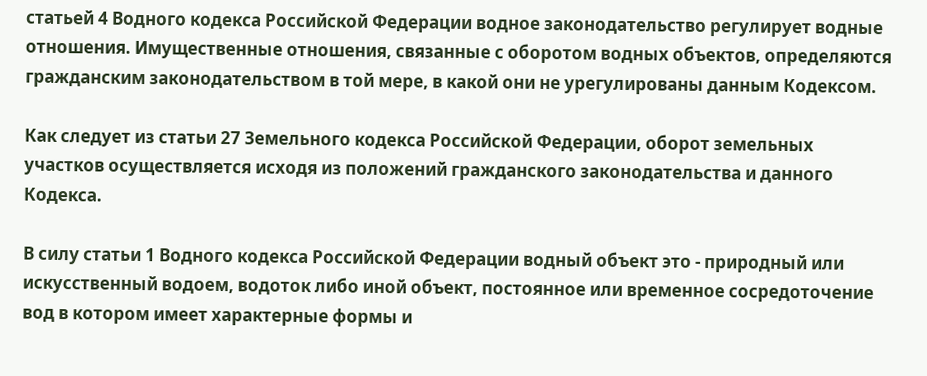статьей 4 Водного кодекса Российской Федерации водное законодательство регулирует водные отношения. Имущественные отношения, связанные с оборотом водных объектов, определяются гражданским законодательством в той мере, в какой они не урегулированы данным Кодексом.

Как следует из статьи 27 Земельного кодекса Российской Федерации, оборот земельных участков осуществляется исходя из положений гражданского законодательства и данного Кодекса.

В силу статьи 1 Водного кодекса Российской Федерации водный объект это - природный или искусственный водоем, водоток либо иной объект, постоянное или временное сосредоточение вод в котором имеет характерные формы и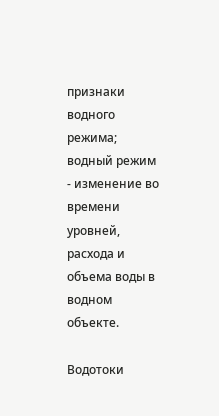признаки водного режима; водный режим - изменение во времени уровней, расхода и объема воды в водном объекте.

Водотоки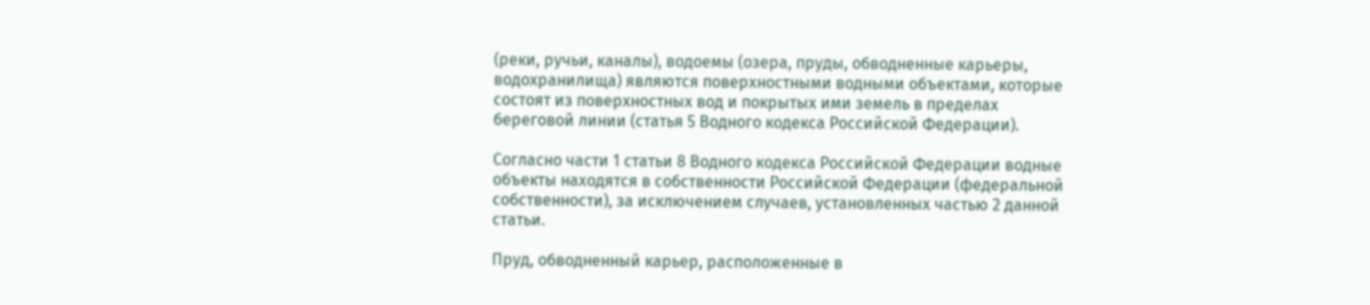(реки, ручьи, каналы), водоемы (озера, пруды, обводненные карьеры, водохранилища) являются поверхностными водными объектами, которые состоят из поверхностных вод и покрытых ими земель в пределах береговой линии (статья 5 Водного кодекса Российской Федерации).

Согласно части 1 статьи 8 Водного кодекса Российской Федерации водные объекты находятся в собственности Российской Федерации (федеральной собственности), за исключением случаев, установленных частью 2 данной статьи.

Пруд, обводненный карьер, расположенные в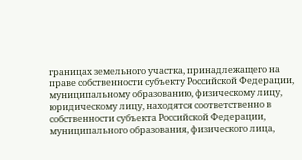границах земельного участка, принадлежащего на праве собственности субъекту Российской Федерации, муниципальному образованию, физическому лицу, юридическому лицу, находятся соответственно в собственности субъекта Российской Федерации, муниципального образования, физического лица,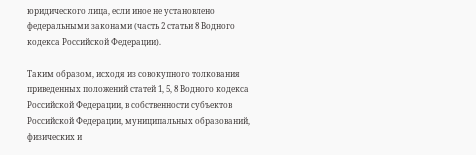юридического лица, если иное не установлено федеральными законами (часть 2 статьи 8 Водного кодекса Российской Федерации).

Таким образом, исходя из совокупного толкования приведенных положений статей 1, 5, 8 Водного кодекса Российской Федерации, в собственности субъектов Российской Федерации, муниципальных образований, физических и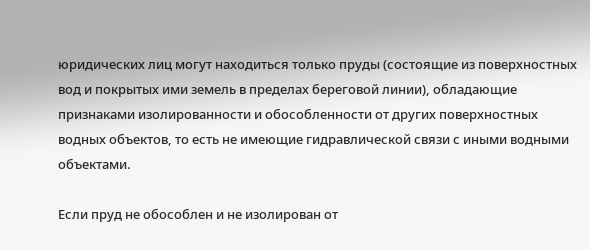юридических лиц могут находиться только пруды (состоящие из поверхностных вод и покрытых ими земель в пределах береговой линии), обладающие признаками изолированности и обособленности от других поверхностных водных объектов, то есть не имеющие гидравлической связи с иными водными объектами.

Если пруд не обособлен и не изолирован от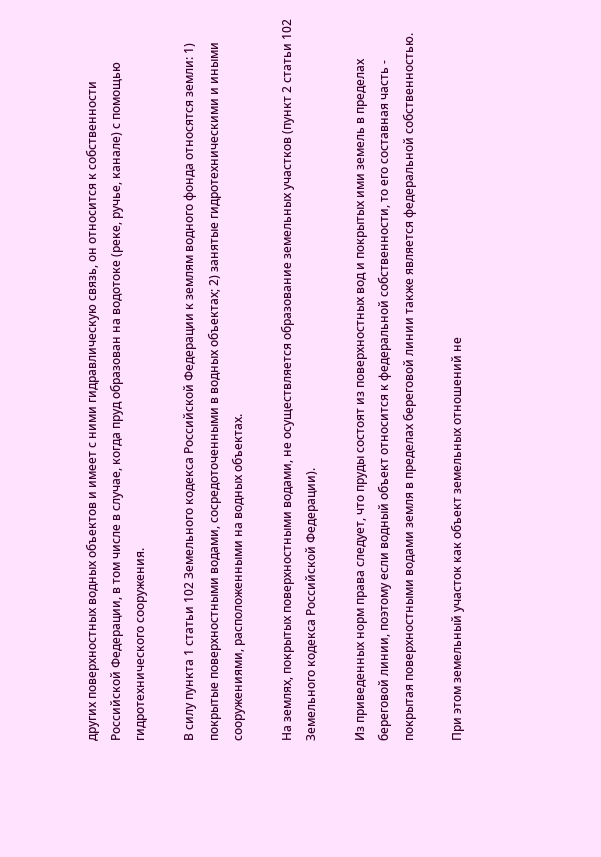других поверхностных водных объектов и имеет с ними гидравлическую связь, он относится к собственности Российской Федерации, в том числе в случае, когда пруд образован на водотоке (реке, ручье, канале) с помощью гидротехнического сооружения.

В силу пункта 1 статьи 102 Земельного кодекса Российской Федерации к землям водного фонда относятся земли: 1) покрытые поверхностными водами, сосредоточенными в водных объектах; 2) занятые гидротехническими и иными сооружениями, расположенными на водных объектах.

На землях, покрытых поверхностными водами, не осуществляется образование земельных участков (пункт 2 статьи 102 Земельного кодекса Российской Федерации).

Из приведенных норм права следует, что пруды состоят из поверхностных вод и покрытых ими земель в пределах береговой линии, поэтому если водный объект относится к федеральной собственности, то его составная часть - покрытая поверхностными водами земля в пределах береговой линии также является федеральной собственностью.

При этом земельный участок как объект земельных отношений не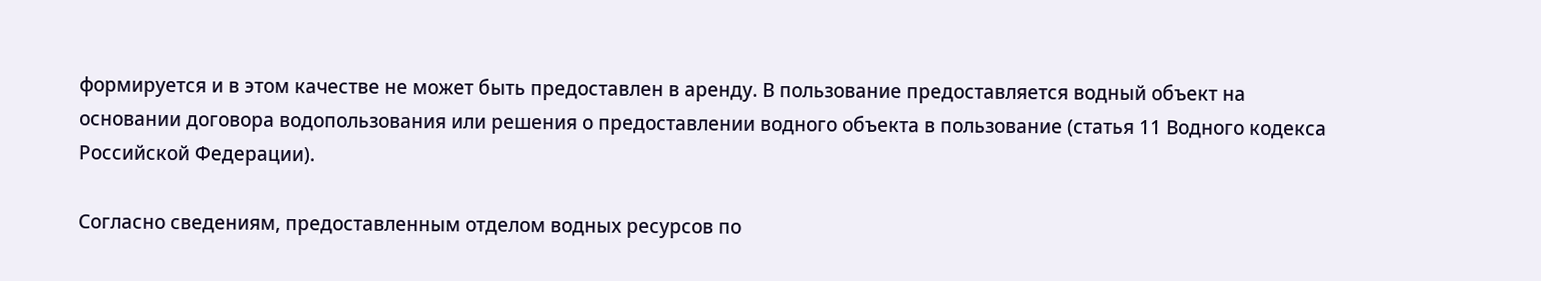формируется и в этом качестве не может быть предоставлен в аренду. В пользование предоставляется водный объект на основании договора водопользования или решения о предоставлении водного объекта в пользование (статья 11 Водного кодекса Российской Федерации).

Согласно сведениям, предоставленным отделом водных ресурсов по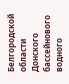Белгородской области Донского бассейнового водного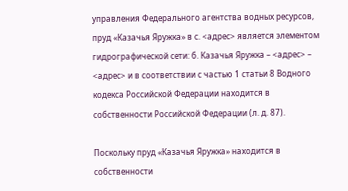управления Федерального агентства водных ресурсов, пруд «Казачья Яружка» в с. <адрес> является элементом гидрографической сети: б. Казачья Яружка – <адрес> – <адрес> и в соответствии с частью 1 статьи 8 Водного кодекса Российской Федерации находится в собственности Российской Федерации (л. д. 87).

Поскольку пруд «Казачья Яружка» находится в собственности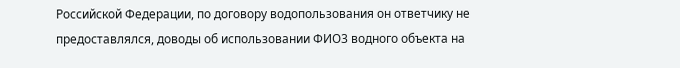Российской Федерации, по договору водопользования он ответчику не предоставлялся, доводы об использовании ФИО3 водного объекта на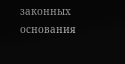законных основания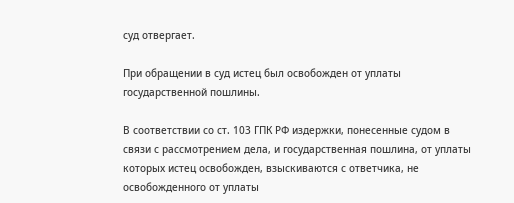суд отвергает.

При обращении в суд истец был освобожден от уплаты государственной пошлины.

В соответствии со ст. 103 ГПК РФ издержки, понесенные судом в связи с рассмотрением дела, и государственная пошлина, от уплаты которых истец освобожден, взыскиваются с ответчика, не освобожденного от уплаты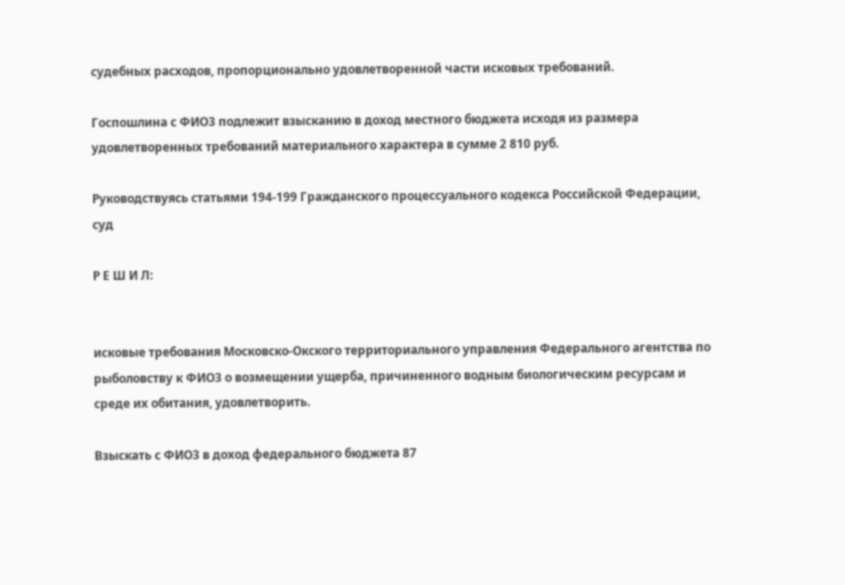судебных расходов, пропорционально удовлетворенной части исковых требований.

Госпошлина с ФИО3 подлежит взысканию в доход местного бюджета исходя из размера удовлетворенных требований материального характера в сумме 2 810 руб.

Руководствуясь статьями 194-199 Гражданского процессуального кодекса Российской Федерации, суд

Р Е Ш И Л:


исковые требования Московско-Окского территориального управления Федерального агентства по рыболовству к ФИО3 о возмещении ущерба, причиненного водным биологическим ресурсам и среде их обитания, удовлетворить.

Взыскать с ФИО3 в доход федерального бюджета 87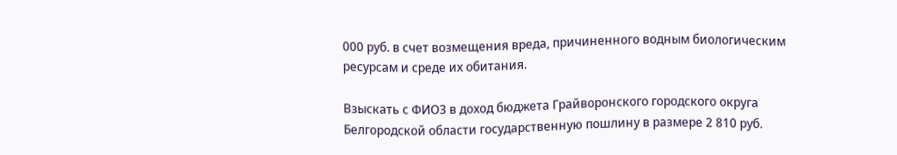000 руб. в счет возмещения вреда, причиненного водным биологическим ресурсам и среде их обитания.

Взыскать с ФИО3 в доход бюджета Грайворонского городского округа Белгородской области государственную пошлину в размере 2 810 руб.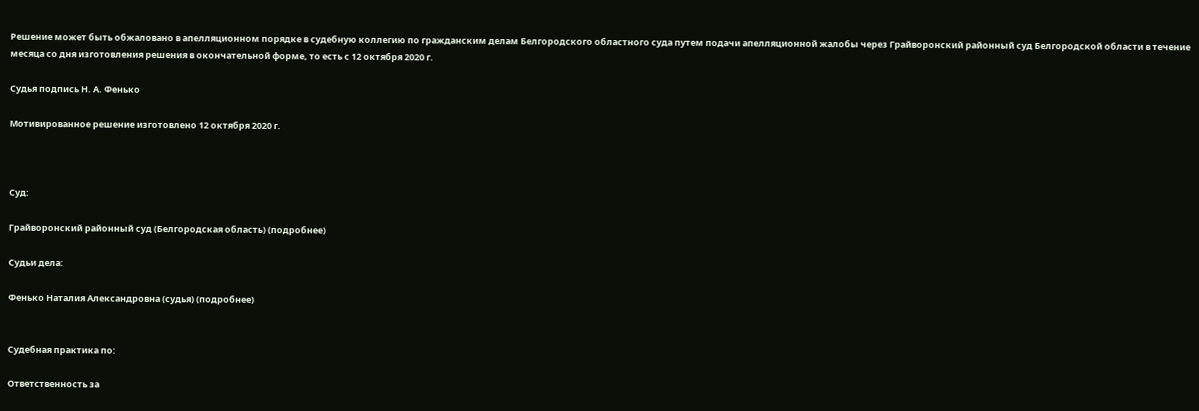Решение может быть обжаловано в апелляционном порядке в судебную коллегию по гражданским делам Белгородского областного суда путем подачи апелляционной жалобы через Грайворонский районный суд Белгородской области в течение месяца со дня изготовления решения в окончательной форме, то есть с 12 октября 2020 г.

Судья подпись Н. А. Фенько

Мотивированное решение изготовлено 12 октября 2020 г.



Суд:

Грайворонский районный суд (Белгородская область) (подробнее)

Судьи дела:

Фенько Наталия Александровна (судья) (подробнее)


Судебная практика по:

Ответственность за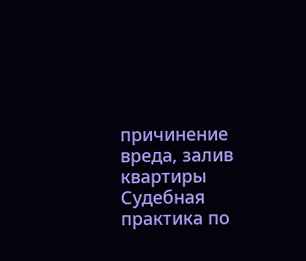причинение вреда, залив квартиры
Судебная практика по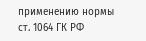применению нормы ст. 1064 ГК РФ